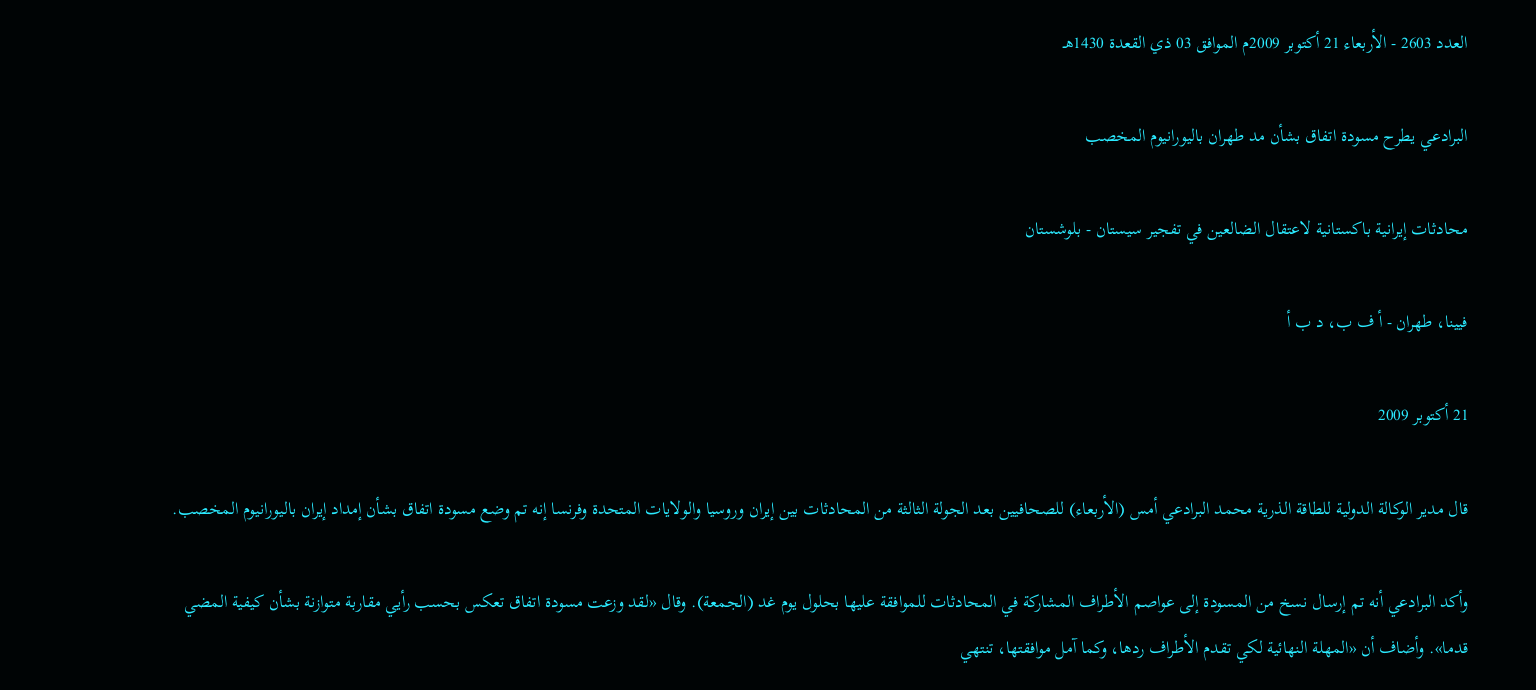العدد 2603 - الأربعاء 21 أكتوبر 2009م الموافق 03 ذي القعدة 1430هـ

البرادعي يطرح مسودة اتفاق بشأن مد طهران باليورانيوم المخصب

محادثات إيرانية باكستانية لاعتقال الضالعين في تفجير سيستان - بلوشستان

فيينا، طهران - أ ف ب، د ب أ

21 أكتوبر 2009

قال مدير الوكالة الدولية للطاقة الذرية محمد البرادعي أمس (الأربعاء) للصحافيين بعد الجولة الثالثة من المحادثات بين إيران وروسيا والولايات المتحدة وفرنسا إنه تم وضع مسودة اتفاق بشأن إمداد إيران باليورانيوم المخصب.

وأكد البرادعي أنه تم إرسال نسخ من المسودة إلى عواصم الأطراف المشاركة في المحادثات للموافقة عليها بحلول يوم غد (الجمعة). وقال «لقد وزعت مسودة اتفاق تعكس بحسب رأيي مقاربة متوازنة بشأن كيفية المضي قدما». وأضاف أن «المهلة النهائية لكي تقدم الأطراف ردها، وكما آمل موافقتها، تنتهي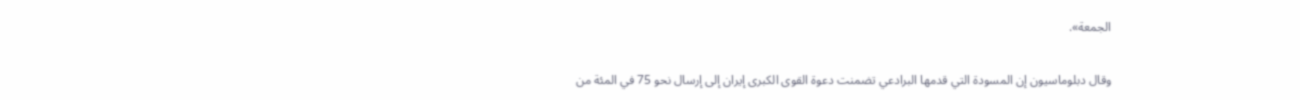الجمعة».

وقال دبلوماسيون إن المسودة التي قدمها البرادعي تضمنت دعوة القوى الكبرى إيران إلى إرسال نحو 75 في المئة من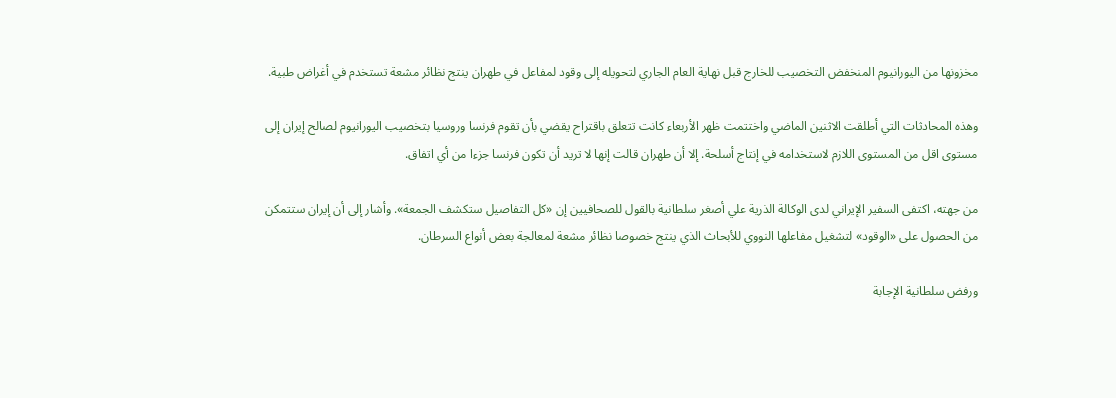مخزونها من اليورانيوم المنخفض التخصيب للخارج قبل نهاية العام الجاري لتحويله إلى وقود لمفاعل في طهران ينتج نظائر مشعة تستخدم في أغراض طبية.

وهذه المحادثات التي أطلقت الاثنين الماضي واختتمت ظهر الأربعاء كانت تتعلق باقتراح يقضي بأن تقوم فرنسا وروسيا بتخصيب اليورانيوم لصالح إيران إلى مستوى اقل من المستوى اللازم لاستخدامه في إنتاج أسلحة. إلا أن طهران قالت إنها لا تريد أن تكون فرنسا جزءا من أي اتفاق.

من جهته، اكتفى السفير الإيراني لدى الوكالة الذرية علي أصغر سلطانية بالقول للصحافيين إن «كل التفاصيل ستكشف الجمعة». وأشار إلى أن إيران ستتمكن من الحصول على «الوقود» لتشغيل مفاعلها النووي للأبحاث الذي ينتج خصوصا نظائر مشعة لمعالجة بعض أنواع السرطان.

ورفض سلطانية الإجابة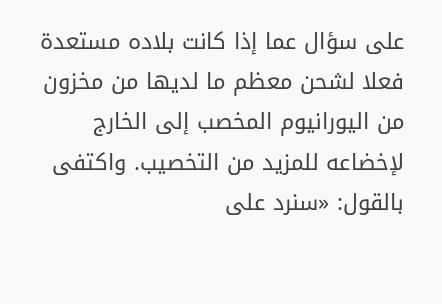على سؤال عما إذا كانت بلاده مستعدة فعلا لشحن معظم ما لديها من مخزون من اليورانيوم المخصب إلى الخارج لإخضاعه للمزيد من التخصيب. واكتفى بالقول: «سنرد على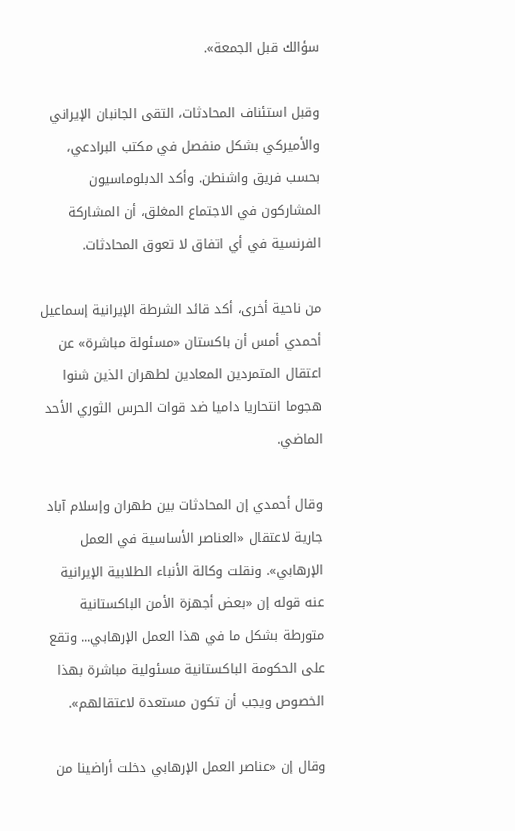سؤالك قبل الجمعة».

وقبل استئناف المحادثات، التقى الجانبان الإيراني والأميركي بشكل منفصل في مكتب البرادعي، بحسب فريق واشنطن. وأكد الدبلوماسيون المشاركون في الاجتماع المغلق، أن المشاركة الفرنسية في أي اتفاق لا تعوق المحادثات.

من ناحية أخرى، أكد قائد الشرطة الإيرانية إسماعيل أحمدي أمس أن باكستان «مسئولة مباشرة» عن اعتقال المتمردين المعادين لطهران الذين شنوا هجوما انتحاريا داميا ضد قوات الحرس الثوري الأحد الماضي.

وقال أحمدي إن المحادثات بين طهران وإسلام آباد جارية لاعتقال «العناصر الأساسية في العمل الإرهابي». ونقلت وكالة الأنباء الطلابية الإيرانية عنه قوله إن «بعض أجهزة الأمن الباكستانية متورطة بشكل ما في هذا العمل الإرهابي... وتقع على الحكومة الباكستانية مسئولية مباشرة بهذا الخصوص ويجب أن تكون مستعدة لاعتقالهم».

وقال إن «عناصر العمل الإرهابي دخلت أراضينا من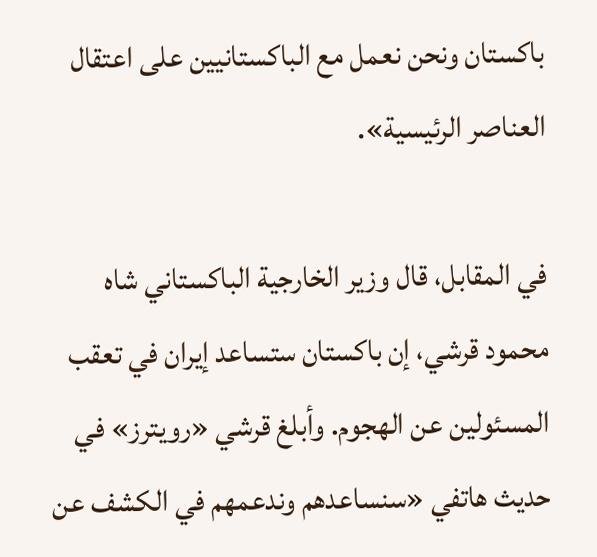باكستان ونحن نعمل مع الباكستانيين على اعتقال العناصر الرئيسية».

في المقابل، قال وزير الخارجية الباكستاني شاه محمود قرشي، إن باكستان ستساعد إيران في تعقب المسئولين عن الهجوم. وأبلغ قرشي «رويترز» في حديث هاتفي «سنساعدهم وندعمهم في الكشف عن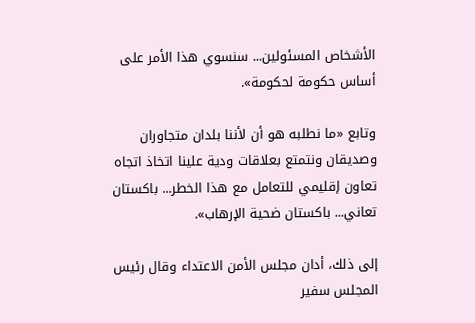الأشخاص المسئولين... سنسوي هذا الأمر على أساس حكومة لحكومة».

وتابع «ما نطلبه هو أن لأننا بلدان متجاوران وصديقان ونتمتع بعلاقات ودية علينا اتخاذ اتجاه تعاون إقليمي للتعامل مع هذا الخطر... باكستان تعاني... باكستان ضحية الإرهاب».

إلى ذلك، أدان مجلس الأمن الاعتداء وقال رئيس المجلس سفير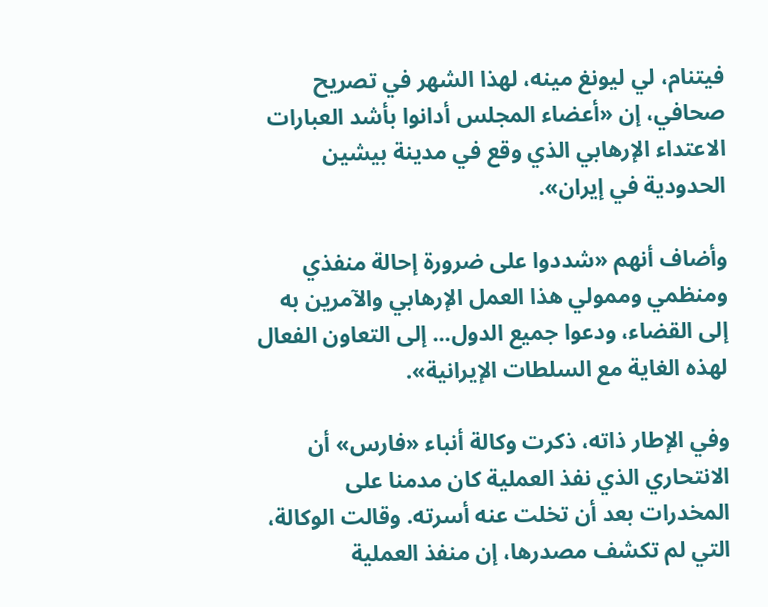فيتنام، لي ليونغ مينه، لهذا الشهر في تصريح صحافي، إن «أعضاء المجلس أدانوا بأشد العبارات الاعتداء الإرهابي الذي وقع في مدينة بيشين الحدودية في إيران».

وأضاف أنهم «شددوا على ضرورة إحالة منفذي ومنظمي وممولي هذا العمل الإرهابي والآمرين به إلى القضاء، ودعوا جميع الدول... إلى التعاون الفعال لهذه الغاية مع السلطات الإيرانية».

وفي الإطار ذاته، ذكرت وكالة أنباء «فارس» أن الانتحاري الذي نفذ العملية كان مدمنا على المخدرات بعد أن تخلت عنه أسرته. وقالت الوكالة، التي لم تكشف مصدرها، إن منفذ العملية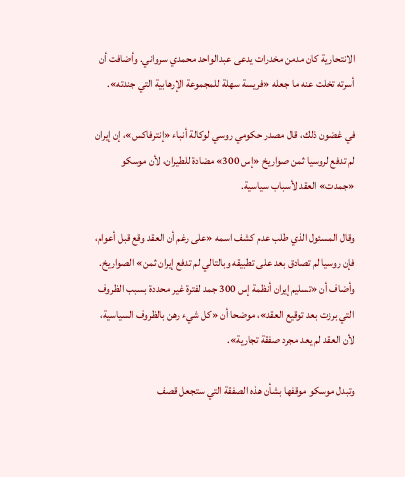الانتحارية كان مدمن مخدرات يدعى عبدالواحد محمدي سرواني. وأضافت أن أسرته تخلت عنه ما جعله «فريسة سهلة للمجموعة الإرهابية التي جندته».

في غضون ذلك، قال مصدر حكومي روسي لوكالة أنباء «إنترفاكس»، إن إيران لم تدفع لروسيا ثمن صواريخ «إس 300» مضادة للطيران، لأن موسكو «جمدت» العقد لأسباب سياسية.

وقال المسئول الذي طلب عدم كشف اسمه «على رغم أن العقد وقع قبل أعوام، فإن روسيا لم تصادق بعد على تطبيقه وبالتالي لم تدفع إيران ثمن» الصواريخ. وأضاف أن «تسليم إيران أنظمة إس 300 جمد لفترة غير محددة بسبب الظروف التي برزت بعد توقيع العقد»، موضحا أن «كل شيء رهن بالظروف السياسية، لأن العقد لم يعد مجرد صفقة تجارية».

وتبدل موسكو موقفها بشأن هذه الصفقة التي ستجعل قصف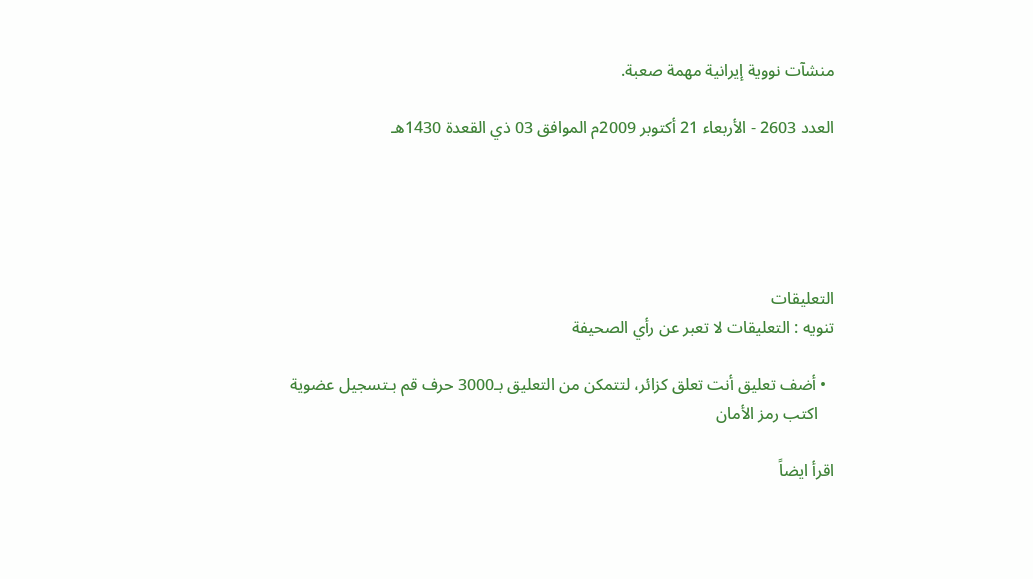منشآت نووية إيرانية مهمة صعبة.

العدد 2603 - الأربعاء 21 أكتوبر 2009م الموافق 03 ذي القعدة 1430هـ





التعليقات
تنويه : التعليقات لا تعبر عن رأي الصحيفة

  • أضف تعليق أنت تعلق كزائر، لتتمكن من التعليق بـ3000 حرف قم بـتسجيل عضوية
    اكتب رمز الأمان

اقرأ ايضاً